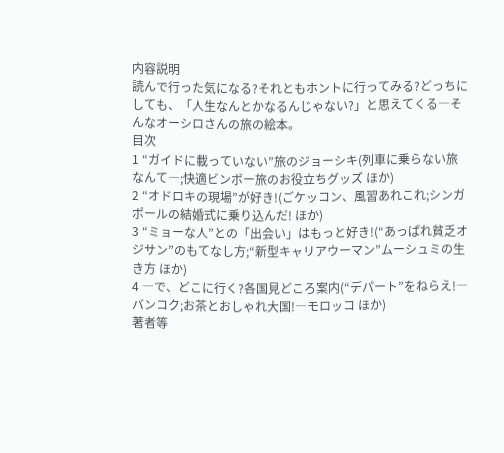内容説明
読んで行った気になる?それともホントに行ってみる?どっちにしても、「人生なんとかなるんじゃない?」と思えてくる―そんなオーシロさんの旅の絵本。
目次
1 “ガイドに載っていない”旅のジョーシキ(列車に乗らない旅なんて―;快適ビンボー旅のお役立ちグッズ ほか)
2 “オドロキの現場”が好き!(ごケッコン、風習あれこれ;シンガポールの結婚式に乗り込んだ! ほか)
3 “ミョーな人”との「出会い」はもっと好き!(“あっぱれ貧乏オジサン”のもてなし方;“新型キャリアウーマン”ムーシュミの生き方 ほか)
4 ―で、どこに行く?各国見どころ案内(“デパート”をねらえ!―バンコク;お茶とおしゃれ大国!―モロッコ ほか)
著者等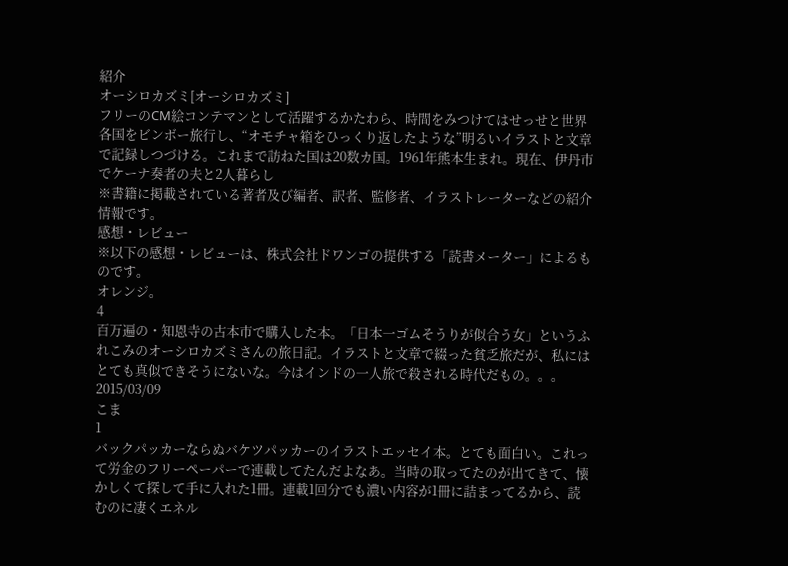紹介
オーシロカズミ[オーシロカズミ]
フリーのCM絵コンテマンとして活躍するかたわら、時間をみつけてはせっせと世界各国をビンボー旅行し、“オモチャ箱をひっくり返したような”明るいイラストと文章で記録しつづける。これまで訪ねた国は20数カ国。1961年熊本生まれ。現在、伊丹市でケーナ奏者の夫と2人暮らし
※書籍に掲載されている著者及び編者、訳者、監修者、イラストレーターなどの紹介情報です。
感想・レビュー
※以下の感想・レビューは、株式会社ドワンゴの提供する「読書メーター」によるものです。
オレンジ。
4
百万遍の・知恩寺の古本市で購入した本。「日本一ゴムそうりが似合う女」というふれこみのオーシロカズミさんの旅日記。イラストと文章で綴った貧乏旅だが、私にはとても真似できそうにないな。今はインドの一人旅で殺される時代だもの。。。2015/03/09
こま
1
バックパッカーならぬバケツパッカーのイラストエッセイ本。とても面白い。これって労金のフリーペーパーで連載してたんだよなあ。当時の取ってたのが出てきて、懐かしくて探して手に入れた1冊。連載1回分でも濃い内容が1冊に詰まってるから、読むのに凄くエネル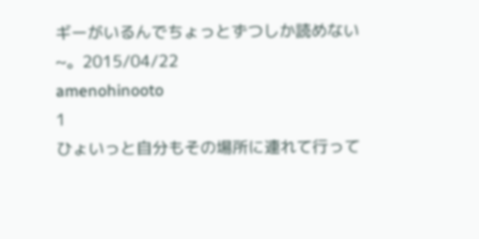ギーがいるんでちょっとずつしか読めない~。2015/04/22
amenohinooto
1
ひょいっと自分もその場所に連れて行って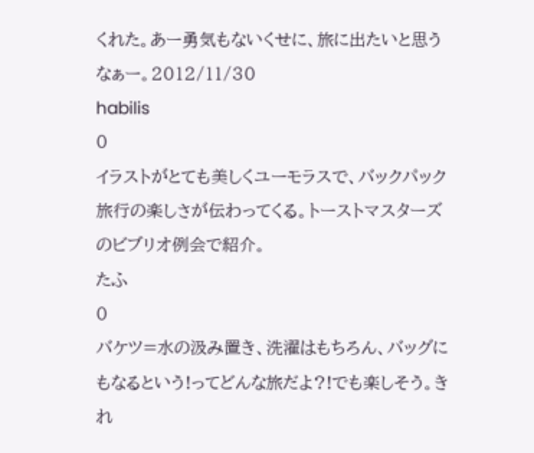くれた。あー勇気もないくせに、旅に出たいと思うなぁー。2012/11/30
habilis
0
イラストがとても美しくユーモラスで、バックパック旅行の楽しさが伝わってくる。トーストマスターズのビブリオ例会で紹介。
たふ
0
バケツ=水の汲み置き、洗濯はもちろん、バッグにもなるという!ってどんな旅だよ?!でも楽しそう。きれ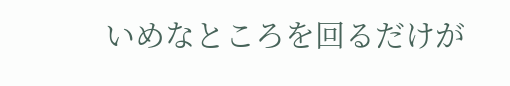いめなところを回るだけが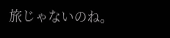旅じゃないのね。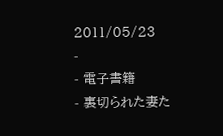2011/05/23
-
- 電子書籍
- 裏切られた妻た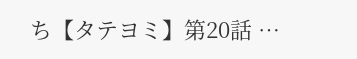ち【タテヨミ】第20話 …